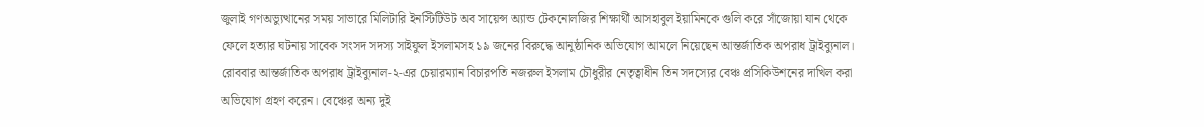জুলাই গণঅভ্যুত্থানের সময় সাভারে মিলিটারি ইনস্টিটিউট অব সায়েন্স অ্যান্ড টেকনোলজির শিক্ষার্থী আসহাবুল ইয়ামিনকে গুলি করে সাঁজোয়া যান থেকে ফেলে হত্যার ঘটনায় সাবেক সংসদ সদস্য সাইফুল ইসলামসহ ১৯ জনের বিরুদ্ধে আনুষ্ঠানিক অভিযোগ আমলে নিয়েছেন আন্তর্জাতিক অপরাধ ট্রাইব্যুনাল।
রোববার আন্তর্জাতিক অপরাধ ট্রাইব্যুনাল-২-এর চেয়ারম্যান বিচারপতি নজরুল ইসলাম চৌধুরীর নেতৃত্বাধীন তিন সদস্যের বেঞ্চ প্রসিকিউশনের দাখিল করা অভিযোগ গ্রহণ করেন। বেঞ্চের অন্য দুই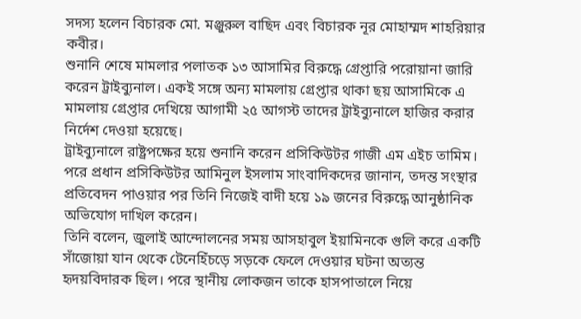সদস্য হলেন বিচারক মো. মঞ্জুরুল বাছিদ এবং বিচারক নূর মোহাম্মদ শাহরিয়ার কবীর।
শুনানি শেষে মামলার পলাতক ১৩ আসামির বিরুদ্ধে গ্রেপ্তারি পরোয়ানা জারি করেন ট্রাইব্যুনাল। একই সঙ্গে অন্য মামলায় গ্রেপ্তার থাকা ছয় আসামিকে এ মামলায় গ্রেপ্তার দেখিয়ে আগামী ২৫ আগস্ট তাদের ট্রাইব্যুনালে হাজির করার নির্দেশ দেওয়া হয়েছে।
ট্রাইব্যুনালে রাষ্ট্রপক্ষের হয়ে শুনানি করেন প্রসিকিউটর গাজী এম এইচ তামিম। পরে প্রধান প্রসিকিউটর আমিনুল ইসলাম সাংবাদিকদের জানান, তদন্ত সংস্থার প্রতিবেদন পাওয়ার পর তিনি নিজেই বাদী হয়ে ১৯ জনের বিরুদ্ধে আনুষ্ঠানিক অভিযোগ দাখিল করেন।
তিনি বলেন, জুলাই আন্দোলনের সময় আসহাবুল ইয়ামিনকে গুলি করে একটি সাঁজোয়া যান থেকে টেনেহিঁচড়ে সড়কে ফেলে দেওয়ার ঘটনা অত্যন্ত হৃদয়বিদারক ছিল। পরে স্থানীয় লোকজন তাকে হাসপাতালে নিয়ে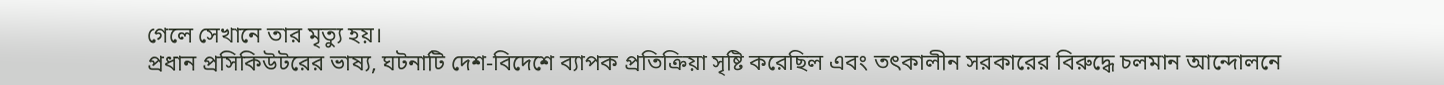গেলে সেখানে তার মৃত্যু হয়।
প্রধান প্রসিকিউটরের ভাষ্য, ঘটনাটি দেশ-বিদেশে ব্যাপক প্রতিক্রিয়া সৃষ্টি করেছিল এবং তৎকালীন সরকারের বিরুদ্ধে চলমান আন্দোলনে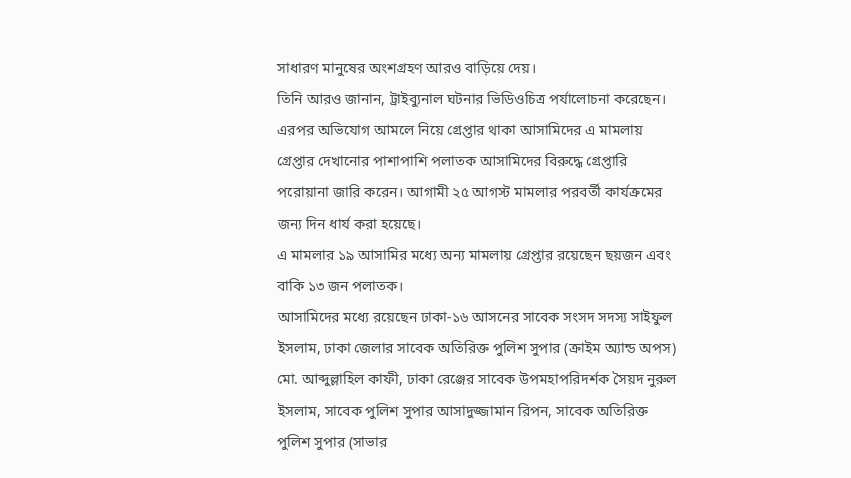সাধারণ মানুষের অংশগ্রহণ আরও বাড়িয়ে দেয়।
তিনি আরও জানান, ট্রাইব্যুনাল ঘটনার ভিডিওচিত্র পর্যালোচনা করেছেন। এরপর অভিযোগ আমলে নিয়ে গ্রেপ্তার থাকা আসামিদের এ মামলায় গ্রেপ্তার দেখানোর পাশাপাশি পলাতক আসামিদের বিরুদ্ধে গ্রেপ্তারি পরোয়ানা জারি করেন। আগামী ২৫ আগস্ট মামলার পরবর্তী কার্যক্রমের জন্য দিন ধার্য করা হয়েছে।
এ মামলার ১৯ আসামির মধ্যে অন্য মামলায় গ্রেপ্তার রয়েছেন ছয়জন এবং বাকি ১৩ জন পলাতক।
আসামিদের মধ্যে রয়েছেন ঢাকা-১৬ আসনের সাবেক সংসদ সদস্য সাইফুল ইসলাম, ঢাকা জেলার সাবেক অতিরিক্ত পুলিশ সুপার (ক্রাইম অ্যান্ড অপস) মো. আব্দুল্লাহিল কাফী, ঢাকা রেঞ্জের সাবেক উপমহাপরিদর্শক সৈয়দ নুরুল ইসলাম, সাবেক পুলিশ সুপার আসাদুজ্জামান রিপন, সাবেক অতিরিক্ত পুলিশ সুপার (সাভার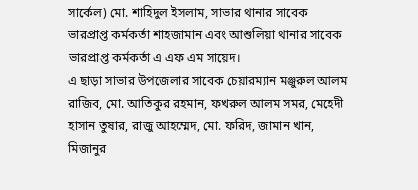সার্কেল) মো. শাহিদুল ইসলাম, সাভার থানার সাবেক ভারপ্রাপ্ত কর্মকর্তা শাহজামান এবং আশুলিয়া থানার সাবেক ভারপ্রাপ্ত কর্মকর্তা এ এফ এম সায়েদ।
এ ছাড়া সাভার উপজেলার সাবেক চেয়ারম্যান মঞ্জুরুল আলম রাজিব, মো. আতিকুর রহমান, ফখরুল আলম সমর, মেহেদী হাসান তুষার, রাজু আহম্মেদ, মো. ফরিদ, জামান খান, মিজানুর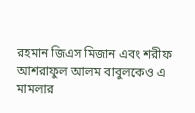রহমান জিএস মিজান এবং শরীফ আশরাফুল আলম বাবুলকেও এ মামলার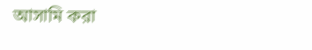আসামি করা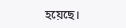হয়েছে।